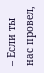– Если ты нас провел,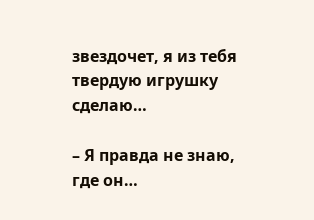звездочет, я из тебя твердую игрушку сделаю…

– Я правда не знаю, где он…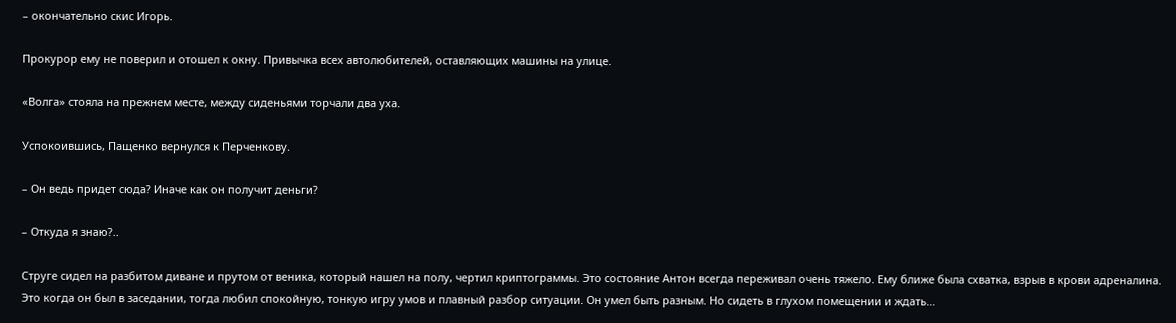– окончательно скис Игорь.

Прокурор ему не поверил и отошел к окну. Привычка всех автолюбителей, оставляющих машины на улице.

«Волга» стояла на прежнем месте, между сиденьями торчали два уха.

Успокоившись, Пащенко вернулся к Перченкову.

– Он ведь придет сюда? Иначе как он получит деньги?

– Откуда я знаю?..

Струге сидел на разбитом диване и прутом от веника, который нашел на полу, чертил криптограммы. Это состояние Антон всегда переживал очень тяжело. Ему ближе была схватка, взрыв в крови адреналина. Это когда он был в заседании, тогда любил спокойную, тонкую игру умов и плавный разбор ситуации. Он умел быть разным. Но сидеть в глухом помещении и ждать…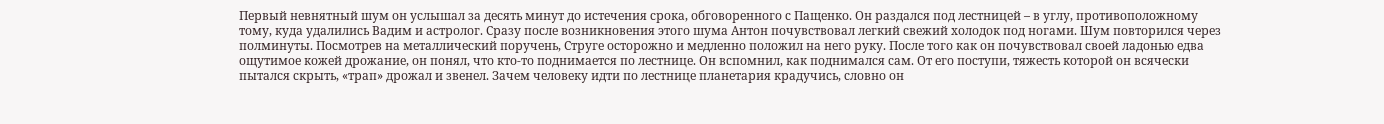Первый невнятный шум он услышал за десять минут до истечения срока, обговоренного с Пащенко. Он раздался под лестницей – в углу, противоположному тому, куда удалились Вадим и астролог. Сразу после возникновения этого шума Антон почувствовал легкий свежий холодок под ногами. Шум повторился через полминуты. Посмотрев на металлический поручень, Струге осторожно и медленно положил на него руку. После того как он почувствовал своей ладонью едва ощутимое кожей дрожание, он понял, что кто-то поднимается по лестнице. Он вспомнил, как поднимался сам. От его поступи, тяжесть которой он всячески пытался скрыть, «трап» дрожал и звенел. Зачем человеку идти по лестнице планетария крадучись, словно он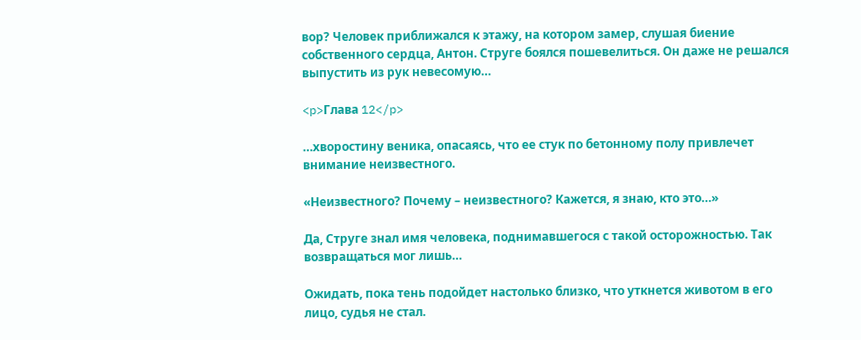вор? Человек приближался к этажу, на котором замер, слушая биение собственного сердца, Антон. Струге боялся пошевелиться. Он даже не решался выпустить из рук невесомую…

<p>Глава 12</p>

…хворостину веника, опасаясь, что ее стук по бетонному полу привлечет внимание неизвестного.

«Неизвестного? Почему – неизвестного? Кажется, я знаю, кто это…»

Да, Струге знал имя человека, поднимавшегося с такой осторожностью. Так возвращаться мог лишь…

Ожидать, пока тень подойдет настолько близко, что уткнется животом в его лицо, судья не стал.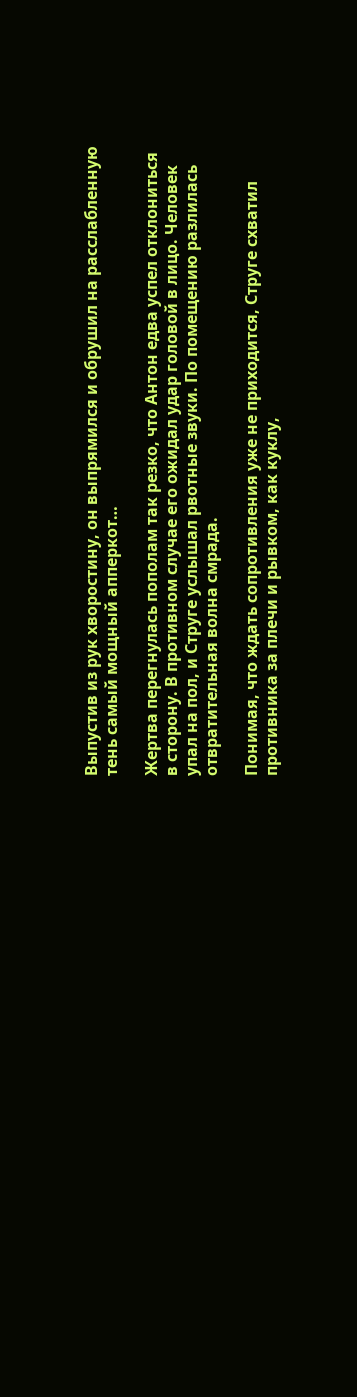Выпустив из рук хворостину, он выпрямился и обрушил на расслабленную тень самый мощный апперкот…

Жертва перегнулась пополам так резко, что Антон едва успел отклониться в сторону. В противном случае его ожидал удар головой в лицо. Человек упал на пол, и Струге услышал рвотные звуки. По помещению разлилась отвратительная волна смрада.

Понимая, что ждать сопротивления уже не приходится, Струге схватил противника за плечи и рывком, как куклу,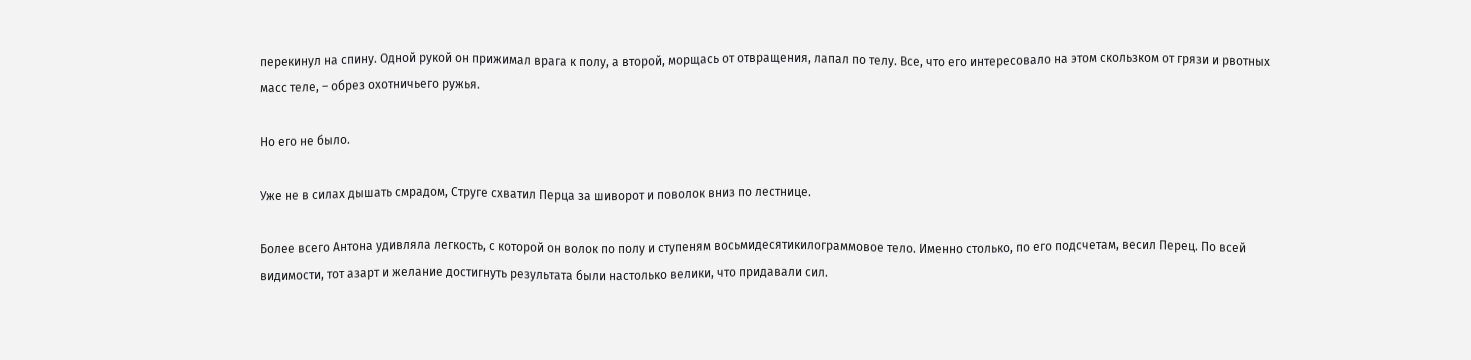перекинул на спину. Одной рукой он прижимал врага к полу, а второй, морщась от отвращения, лапал по телу. Все, что его интересовало на этом скользком от грязи и рвотных масс теле, – обрез охотничьего ружья.

Но его не было.

Уже не в силах дышать смрадом, Струге схватил Перца за шиворот и поволок вниз по лестнице.

Более всего Антона удивляла легкость, с которой он волок по полу и ступеням восьмидесятикилограммовое тело. Именно столько, по его подсчетам, весил Перец. По всей видимости, тот азарт и желание достигнуть результата были настолько велики, что придавали сил.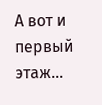А вот и первый этаж…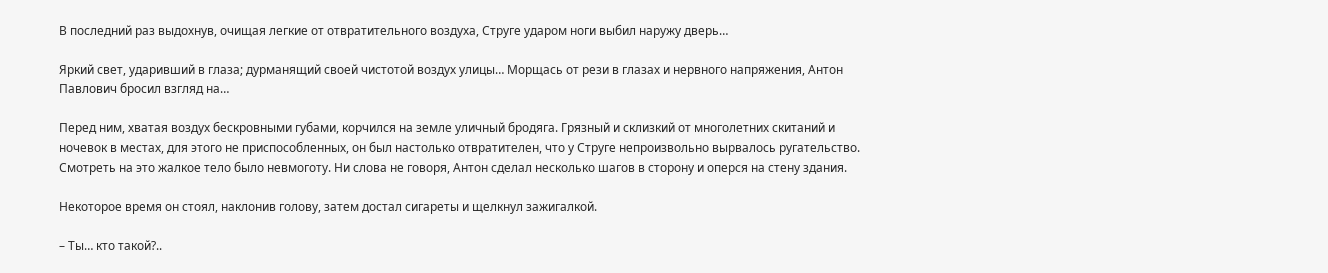В последний раз выдохнув, очищая легкие от отвратительного воздуха, Струге ударом ноги выбил наружу дверь…

Яркий свет, ударивший в глаза; дурманящий своей чистотой воздух улицы… Морщась от рези в глазах и нервного напряжения, Антон Павлович бросил взгляд на…

Перед ним, хватая воздух бескровными губами, корчился на земле уличный бродяга. Грязный и склизкий от многолетних скитаний и ночевок в местах, для этого не приспособленных, он был настолько отвратителен, что у Струге непроизвольно вырвалось ругательство. Смотреть на это жалкое тело было невмоготу. Ни слова не говоря, Антон сделал несколько шагов в сторону и оперся на стену здания.

Некоторое время он стоял, наклонив голову, затем достал сигареты и щелкнул зажигалкой.

– Ты… кто такой?..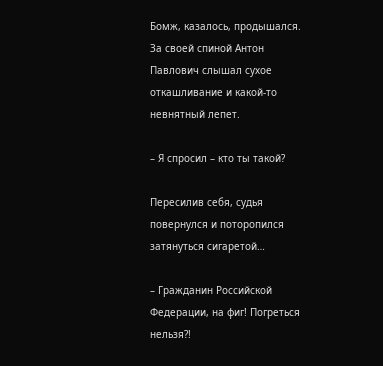Бомж, казалось, продышался. За своей спиной Антон Павлович слышал сухое откашливание и какой-то невнятный лепет.

– Я спросил – кто ты такой?

Пересилив себя, судья повернулся и поторопился затянуться сигаретой…

– Гражданин Российской Федерации, на фиг! Погреться нельзя?!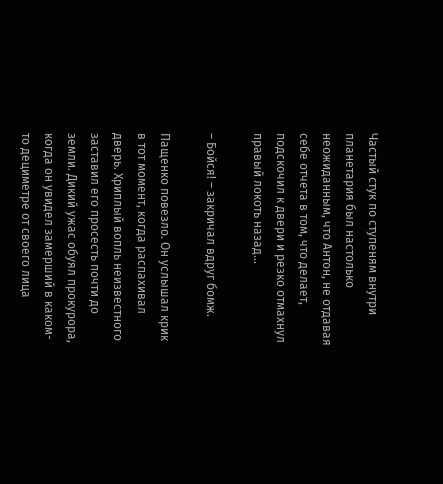Частый стук по ступеням внутри планетария был настолько неожиданным, что Антон, не отдавая себе отчета в том, что делает, подскочил к двери и резко отмахнул правый локоть назад…

– Бойся! – закричал вдруг бомж.

Пащенко повезло. Он услышал крик в тот момент, когда распахивал дверь. Хриплый вопль неизвестного заставил его просесть почти до земли. Дикий ужас обуял прокурора, когда он увидел замерший в каком-то дециметре от своего лица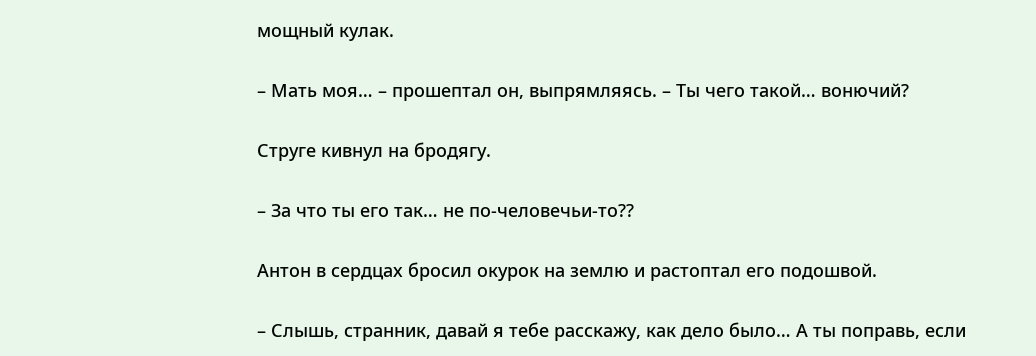мощный кулак.

– Мать моя… – прошептал он, выпрямляясь. – Ты чего такой… вонючий?

Струге кивнул на бродягу.

– За что ты его так… не по-человечьи-то??

Антон в сердцах бросил окурок на землю и растоптал его подошвой.

– Слышь, странник, давай я тебе расскажу, как дело было… А ты поправь, если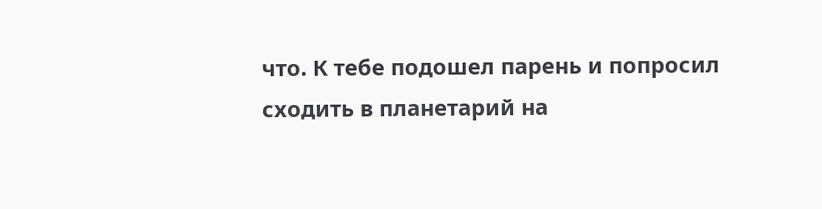что. К тебе подошел парень и попросил сходить в планетарий на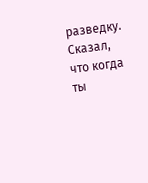разведку. Сказал, что когда ты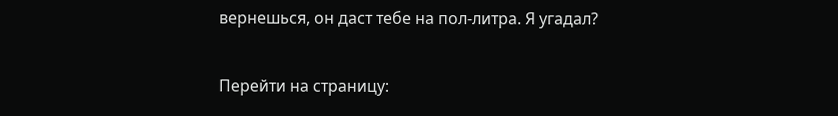вернешься, он даст тебе на пол-литра. Я угадал?

Перейти на страницу: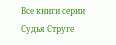Все книги серии Судья Струге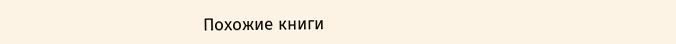Похожие книги